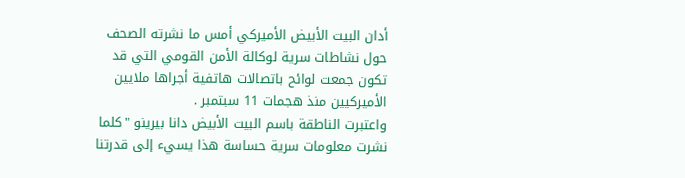أدان البيت الأبيض الأميركي أمس ما نشرته الصحف حول نشاطات سرية لوكالة الأمن القومي التي قد تكون جمعت لوائح باتصالات هاتفية أجراها ملايين الأميركيين منذ هجمات 11 سبتمبر .
واعتبرت الناطقة باسم البيت الأبيض دانا بيرينو "كلما نشرت معلومات سرية حساسة هذا يسيء إلى قدرتنا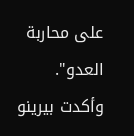على محاربة العدو".
وأكدت بيرينو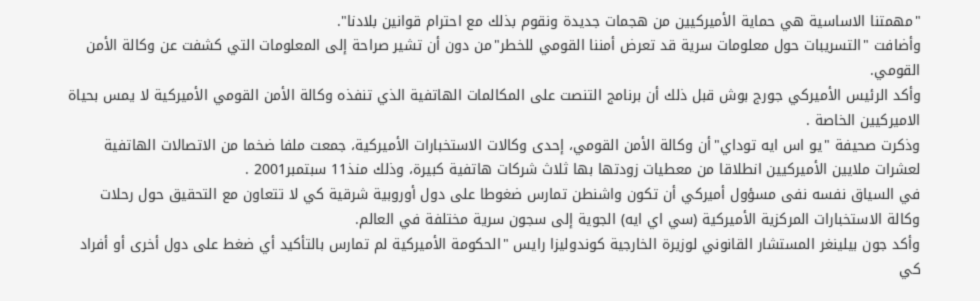"مهمتنا الاساسية هي حماية الأميركيين من هجمات جديدة ونقوم بذلك مع احترام قوانين بلادنا".
وأضافت "التسريبات حول معلومات سرية قد تعرض أمننا القومي للخطر"من دون أن تشير صراحة إلى المعلومات التي كشفت عن وكالة الأمن القومي.
وأكد الرئيس الأميركي جورج بوش قبل ذلك أن برنامج التنصت على المكالمات الهاتفية الذي تنفذه وكالة الأمن القومي الأميركية لا يمس بحياة الاميركيين الخاصة .
وذكرت صحيفة "يو اس ايه توداي"أن وكالة الأمن القومي، إحدى وكالات الاستخبارات الأميركية، جمعت ملفا ضخما من الاتصالات الهاتفية لعشرات ملايين الأميركيين انطلاقا من معطيات زودتها بها ثلاث شركات هاتفية كبيرة، وذلك منذ11 سبتمبر2001 .
في السياق نفسه نفى مسؤول أميركي أن تكون واشنطن تمارس ضغوطا على دول أوروبية شرقية كي لا تتعاون مع التحقيق حول رحلات وكالة الاستخبارات المركزية الأميركية (سي اي ايه) الجوية إلى سجون سرية مختلفة في العالم.
وأكد جون بيلينغر المستشار القانوني لوزيرة الخارجية كوندوليزا رايس "الحكومة الأميركية لم تمارس بالتأكيد أي ضغط على دول أخرى أو أفراد كي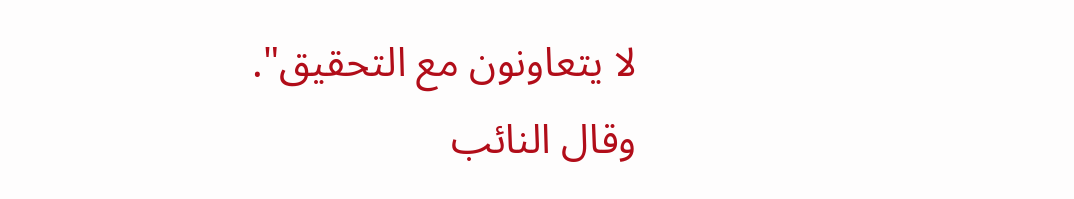لا يتعاونون مع التحقيق".
وقال النائب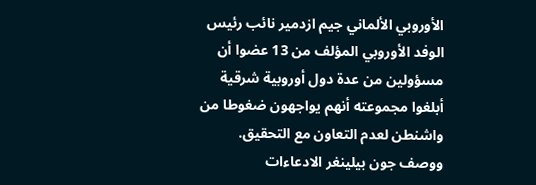الأوروبي الألماني جيم ازدمير نائب رئيس الوفد الأوروبي المؤلف من 13 عضوا أن مسؤولين من عدة دول أوروبية شرقية أبلغوا مجموعته أنهم يواجهون ضغوطا من واشنطن لعدم التعاون مع التحقيق.
ووصف جون بيلينغر الادعاءات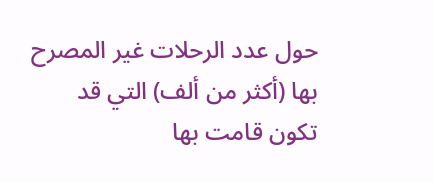حول عدد الرحلات غير المصرح بها (أكثر من ألف) التي قد تكون قامت بها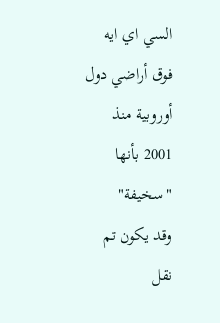السي اي ايه فوق أراضي دول أوروبية منذ 2001 بأنها "سخيفة"
وقد يكون تم نقل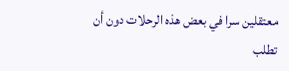معتقلين سرا في بعض هذه الرحلات دون أن تطلب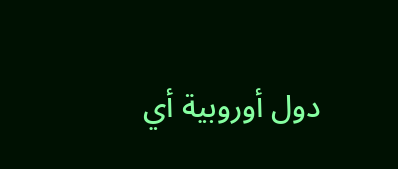دول أوروبية أي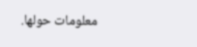معلومات حولها.